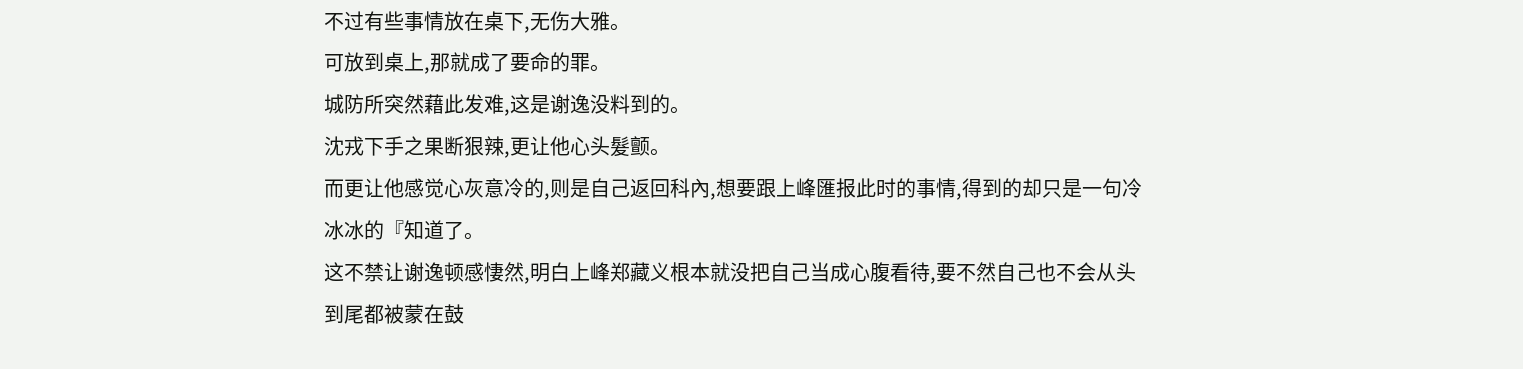不过有些事情放在桌下,无伤大雅。
可放到桌上,那就成了要命的罪。
城防所突然藉此发难,这是谢逸没料到的。
沈戎下手之果断狠辣,更让他心头髮颤。
而更让他感觉心灰意冷的,则是自己返回科內,想要跟上峰匯报此时的事情,得到的却只是一句冷冰冰的『知道了。
这不禁让谢逸顿感悽然,明白上峰郑藏义根本就没把自己当成心腹看待,要不然自己也不会从头到尾都被蒙在鼓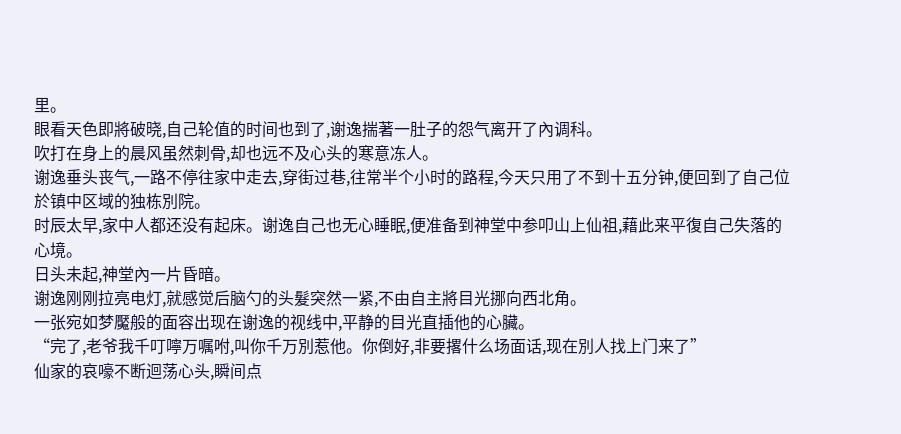里。
眼看天色即將破晓,自己轮值的时间也到了,谢逸揣著一肚子的怨气离开了內调科。
吹打在身上的晨风虽然刺骨,却也远不及心头的寒意冻人。
谢逸垂头丧气,一路不停往家中走去,穿街过巷,往常半个小时的路程,今天只用了不到十五分钟,便回到了自己位於镇中区域的独栋別院。
时辰太早,家中人都还没有起床。谢逸自己也无心睡眠,便准备到神堂中参叩山上仙祖,藉此来平復自己失落的心境。
日头未起,神堂內一片昏暗。
谢逸刚刚拉亮电灯,就感觉后脑勺的头髮突然一紧,不由自主將目光挪向西北角。
一张宛如梦魘般的面容出现在谢逸的视线中,平静的目光直插他的心臟。
“完了,老爷我千叮嚀万嘱咐,叫你千万別惹他。你倒好,非要撂什么场面话,现在別人找上门来了”
仙家的哀嚎不断迴荡心头,瞬间点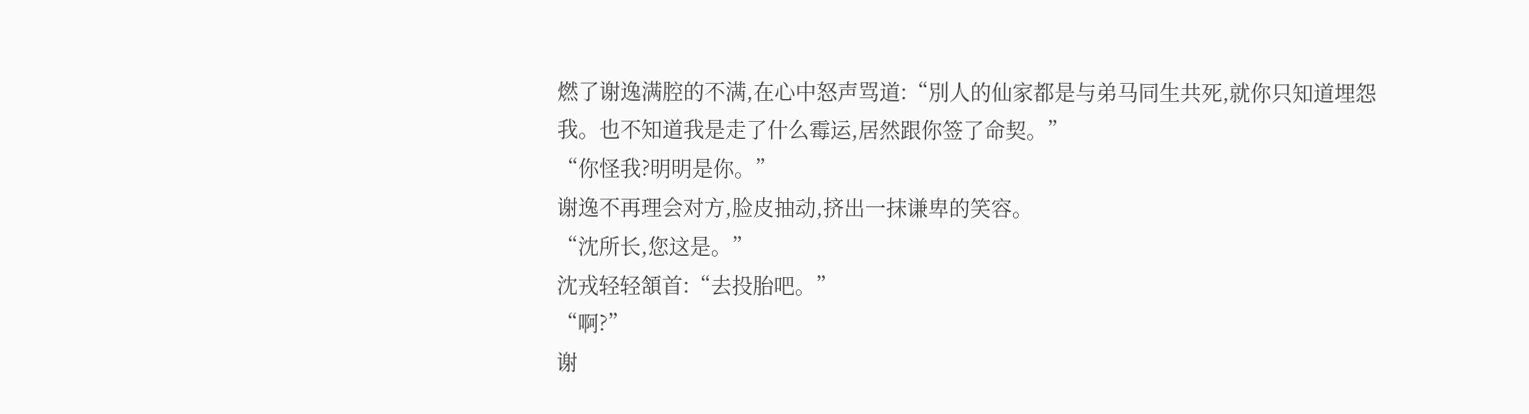燃了谢逸满腔的不满,在心中怒声骂道:“別人的仙家都是与弟马同生共死,就你只知道埋怨我。也不知道我是走了什么霉运,居然跟你签了命契。”
“你怪我?明明是你。”
谢逸不再理会对方,脸皮抽动,挤出一抹谦卑的笑容。
“沈所长,您这是。”
沈戎轻轻頷首:“去投胎吧。”
“啊?”
谢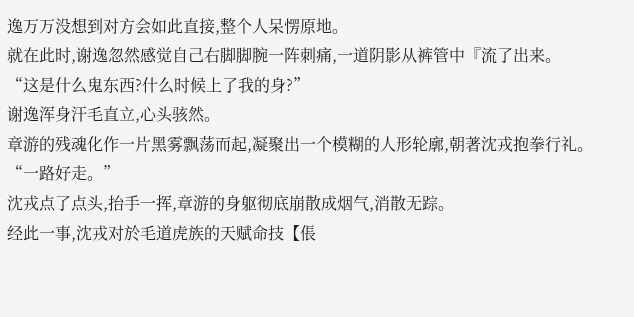逸万万没想到对方会如此直接,整个人呆愣原地。
就在此时,谢逸忽然感觉自己右脚脚腕一阵刺痛,一道阴影从裤管中『流了出来。
“这是什么鬼东西?什么时候上了我的身?”
谢逸浑身汗毛直立,心头骇然。
章游的残魂化作一片黑雾飘荡而起,凝聚出一个模糊的人形轮廓,朝著沈戎抱拳行礼。
“一路好走。”
沈戎点了点头,抬手一挥,章游的身躯彻底崩散成烟气,消散无踪。
经此一事,沈戎对於毛道虎族的天赋命技【倀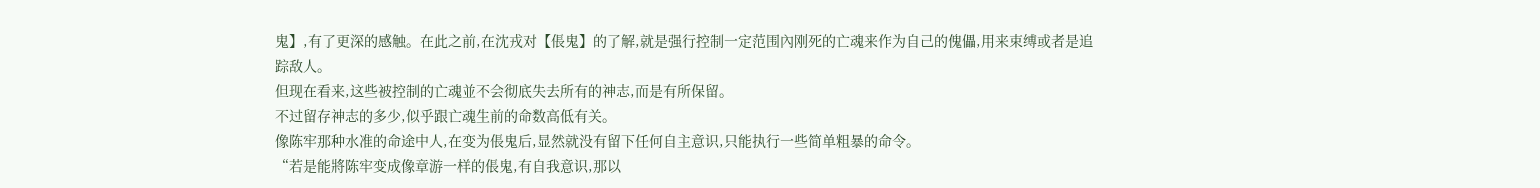鬼】,有了更深的感触。在此之前,在沈戎对【倀鬼】的了解,就是强行控制一定范围內刚死的亡魂来作为自己的傀儡,用来束缚或者是追踪敌人。
但现在看来,这些被控制的亡魂並不会彻底失去所有的神志,而是有所保留。
不过留存神志的多少,似乎跟亡魂生前的命数高低有关。
像陈牢那种水准的命途中人,在变为倀鬼后,显然就没有留下任何自主意识,只能执行一些简单粗暴的命令。
“若是能將陈牢变成像章游一样的倀鬼,有自我意识,那以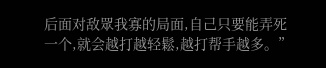后面对敌眾我寡的局面,自己只要能弄死一个,就会越打越轻鬆,越打帮手越多。”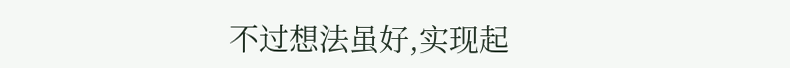不过想法虽好,实现起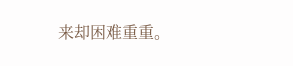来却困难重重。